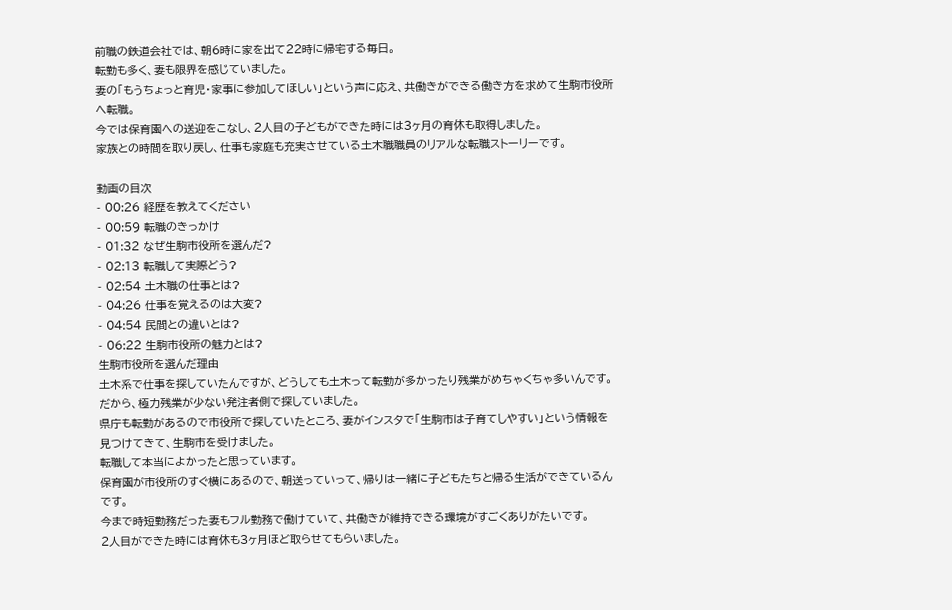前職の鉄道会社では、朝6時に家を出て22時に帰宅する毎日。
転勤も多く、妻も限界を感じていました。
妻の「もうちょっと育児・家事に参加してほしい」という声に応え、共働きができる働き方を求めて生駒市役所へ転職。
今では保育園への送迎をこなし、2人目の子どもができた時には3ヶ月の育休も取得しました。
家族との時間を取り戻し、仕事も家庭も充実させている土木職職員のリアルな転職ストーリーです。

動画の目次
- 00:26 経歴を教えてください
- 00:59 転職のきっかけ
- 01:32 なぜ生駒市役所を選んだ?
- 02:13 転職して実際どう?
- 02:54 土木職の仕事とは?
- 04:26 仕事を覚えるのは大変?
- 04:54 民間との違いとは?
- 06:22 生駒市役所の魅力とは?
生駒市役所を選んだ理由
土木系で仕事を探していたんですが、どうしても土木って転勤が多かったり残業がめちゃくちゃ多いんです。
だから、極力残業が少ない発注者側で探していました。
県庁も転勤があるので市役所で探していたところ、妻がインスタで「生駒市は子育てしやすい」という情報を見つけてきて、生駒市を受けました。
転職して本当によかったと思っています。
保育園が市役所のすぐ横にあるので、朝送っていって、帰りは一緒に子どもたちと帰る生活ができているんです。
今まで時短勤務だった妻もフル勤務で働けていて、共働きが維持できる環境がすごくありがたいです。
2人目ができた時には育休も3ヶ月ほど取らせてもらいました。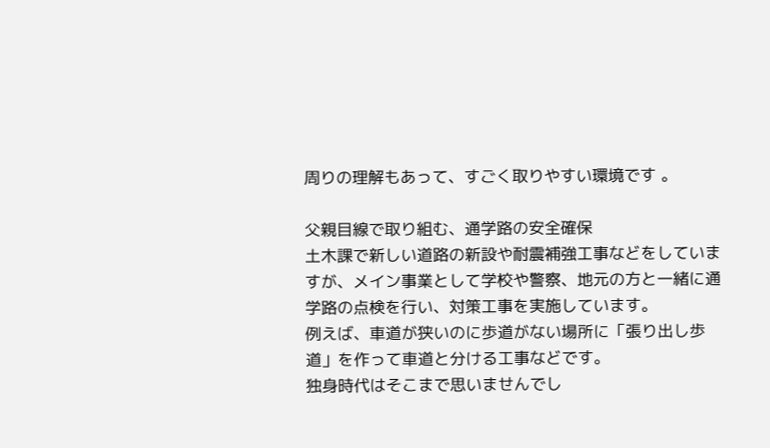周りの理解もあって、すごく取りやすい環境です 。

父親目線で取り組む、通学路の安全確保
土木課で新しい道路の新設や耐震補強工事などをしていますが、メイン事業として学校や警察、地元の方と一緒に通学路の点検を行い、対策工事を実施しています。
例えば、車道が狭いのに歩道がない場所に「張り出し歩道」を作って車道と分ける工事などです。
独身時代はそこまで思いませんでし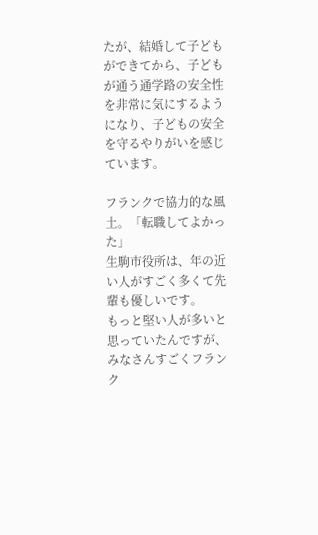たが、結婚して子どもができてから、子どもが通う通学路の安全性を非常に気にするようになり、子どもの安全を守るやりがいを感じています。

フランクで協力的な風土。「転職してよかった」
生駒市役所は、年の近い人がすごく多くて先輩も優しいです。
もっと堅い人が多いと思っていたんですが、みなさんすごくフランク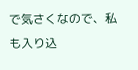で気さくなので、私も入り込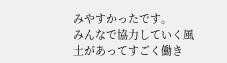みやすかったです。
みんなで協力していく風土があってすごく働き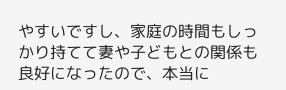やすいですし、家庭の時間もしっかり持てて妻や子どもとの関係も良好になったので、本当に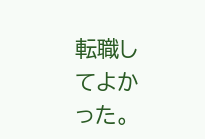転職してよかった。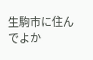生駒市に住んでよか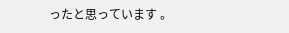ったと思っています 。